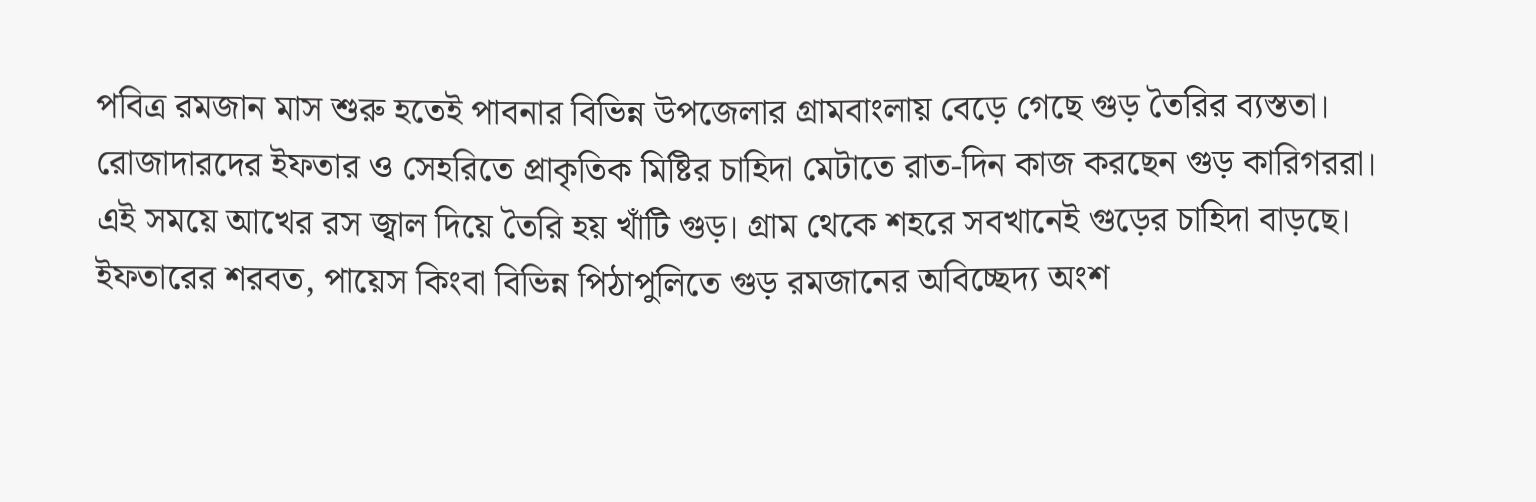পবিত্র রমজান মাস শুরু হতেই পাবনার বিভিন্ন উপজেলার গ্রামবাংলায় বেড়ে গেছে গুড় তৈরির ব্যস্ততা। রোজাদারদের ইফতার ও সেহরিতে প্রাকৃতিক মিষ্টির চাহিদা মেটাতে রাত-দিন কাজ করছেন গুড় কারিগররা।
এই সময়ে আখের রস জ্বাল দিয়ে তৈরি হয় খাঁটি গুড়। গ্রাম থেকে শহরে সবখানেই গুড়ের চাহিদা বাড়ছে। ইফতারের শরবত, পায়েস কিংবা বিভিন্ন পিঠাপুলিতে গুড় রমজানের অবিচ্ছেদ্য অংশ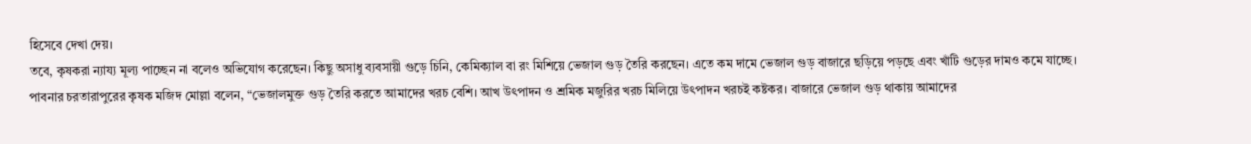হিসেবে দেখা দেয়।
তবে, কৃষকরা ন্যায্য মূল্য পাচ্ছেন না বলেও অভিযোগ করেছেন। কিছু অসাধু ব্যবসায়ী গুড়ে চিনি, কেমিক্যাল বা রং মিশিয়ে ভেজাল গুড় তৈরি করছেন। এতে কম দামে ভেজাল গুড় বাজারে ছড়িয়ে পড়ছে এবং খাঁটি গুড়ের দামও কমে যাচ্ছে।
পাবনার চরতারাপুরের কৃষক মজিদ মোল্লা বলেন, “ভেজালমুক্ত গুড় তৈরি করতে আমাদের খরচ বেশি। আখ উৎপাদন ও শ্রমিক মজুরির খরচ মিলিয়ে উৎপাদন খরচই কষ্টকর। বাজারে ভেজাল গুড় থাকায় আমাদের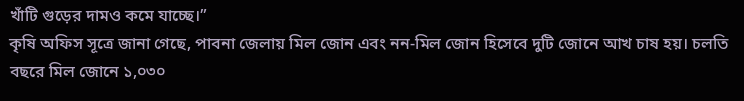খাঁটি গুড়ের দামও কমে যাচ্ছে।”
কৃষি অফিস সূত্রে জানা গেছে, পাবনা জেলায় মিল জোন এবং নন-মিল জোন হিসেবে দুটি জোনে আখ চাষ হয়। চলতি বছরে মিল জোনে ১,০৩০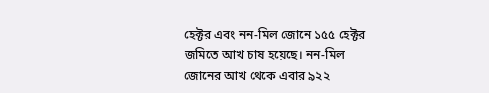হেক্টর এবং নন-মিল জোনে ১৫৫ হেক্টর জমিতে আখ চাষ হয়েছে। নন-মিল জোনের আখ থেকে এবার ৯২২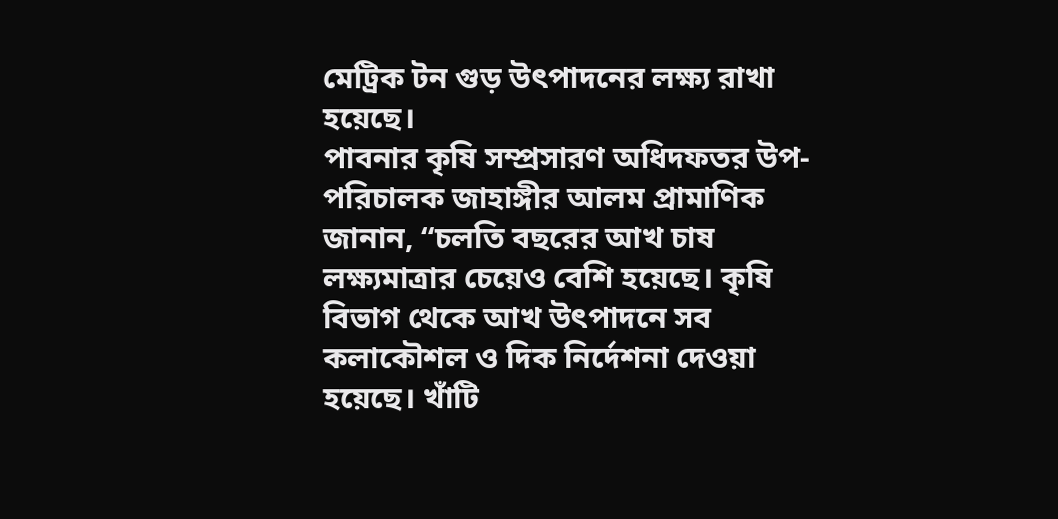মেট্রিক টন গুড় উৎপাদনের লক্ষ্য রাখা হয়েছে।
পাবনার কৃষি সম্প্রসারণ অধিদফতর উপ-পরিচালক জাহাঙ্গীর আলম প্রামাণিক জানান, “চলতি বছরের আখ চাষ লক্ষ্যমাত্রার চেয়েও বেশি হয়েছে। কৃষি বিভাগ থেকে আখ উৎপাদনে সব কলাকৌশল ও দিক নির্দেশনা দেওয়া হয়েছে। খাঁটি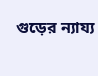গুড়ের ন্যায্য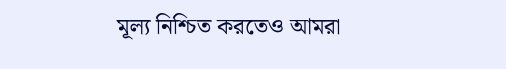মূল্য নিশ্চিত করতেও আমরা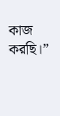কাজ করছি।”